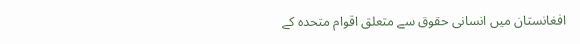افغانستان میں انسانی حقوق سے متعلق اقوام متحدہ کے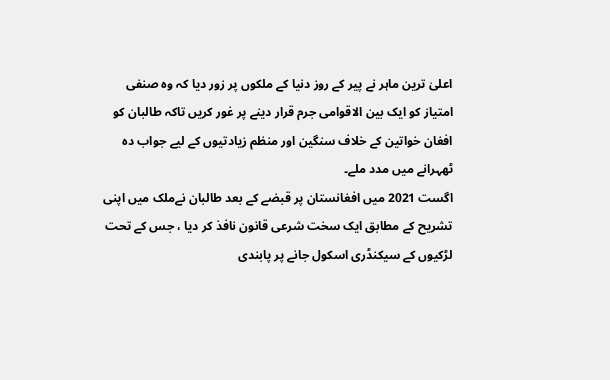اعلیٰ ترین ماہر نے پیر کے روز دنیا کے ملکوں پر زور دیا کہ وہ صنفی امتیاز کو ایک بین الاقوامی جرم قرار دینے پر غور کریں تاکہ طالبان کو افغان خواتین کے خلاف سنگین اور منظم زیادتیوں کے لیے جواب دہ ٹھہرانے میں مدد ملے۔
اگست 2021 میں افغانستان پر قبضے کے بعد طالبان نےملک میں اپنی تشریح کے مطابق ایک سخت شرعی قانون نافذ کر دیا ، جس کے تحت لڑکیوں کے سیکنڈری اسکول جانے پر پابندی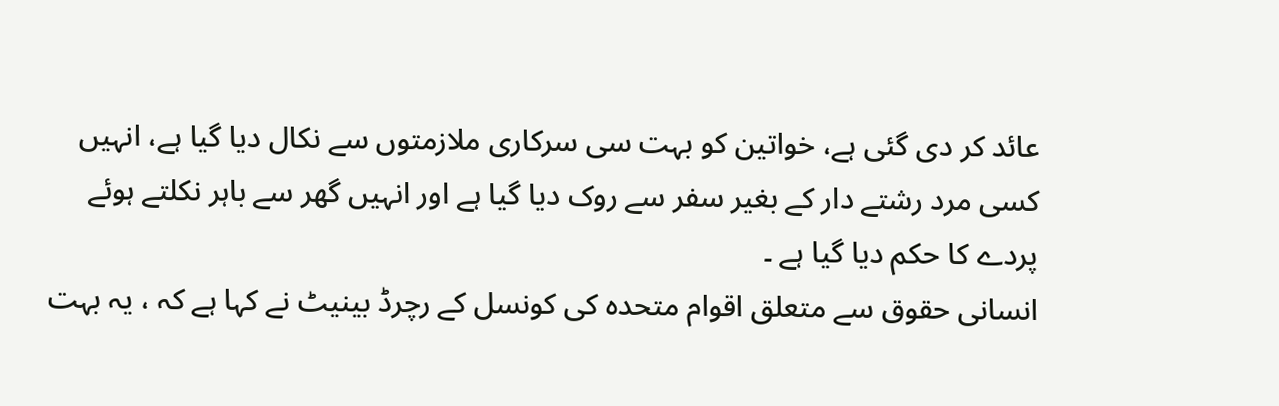عائد کر دی گئی ہے، خواتین کو بہت سی سرکاری ملازمتوں سے نکال دیا گیا ہے، انہیں کسی مرد رشتے دار کے بغیر سفر سے روک دیا گیا ہے اور انہیں گھر سے باہر نکلتے ہوئے پردے کا حکم دیا گیا ہے ۔
انسانی حقوق سے متعلق اقوام متحدہ کی کونسل کے رچرڈ بینیٹ نے کہا ہے کہ ، یہ بہت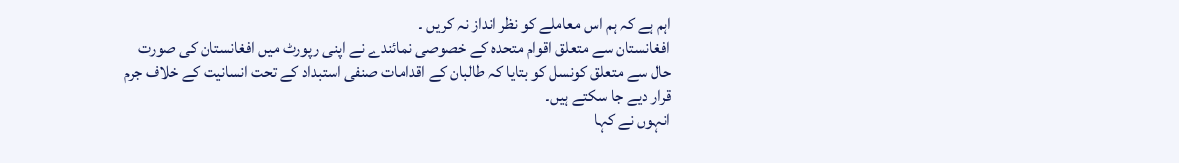اہم ہے کہ ہم اس معاملے کو نظر انداز نہ کریں ۔
افغانستان سے متعلق اقوام متحدہ کے خصوصی نمائندے نے اپنی رپورٹ میں افغانستان کی صورت حال سے متعلق کونسل کو بتایا کہ طالبان کے اقدامات صنفی استبداد کے تحت انسانیت کے خلاف جرم قرار دیے جا سکتے ہیں۔
انہوں نے کہا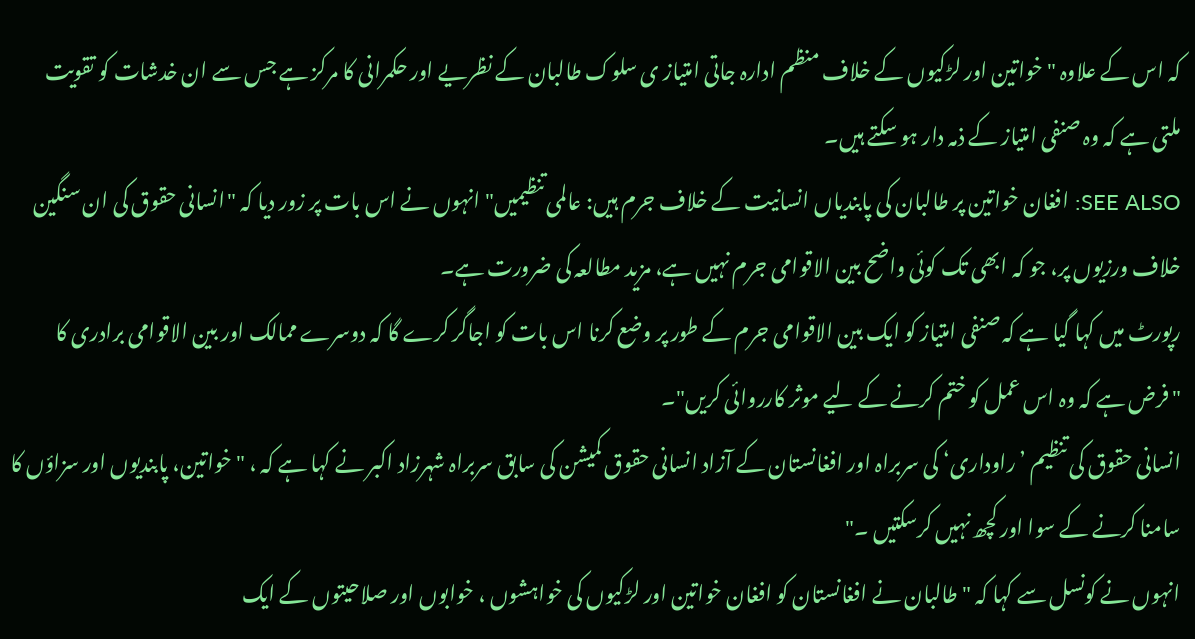کہ اس کے علاوہ " خواتین اور لڑکیوں کے خلاف منظم ادارہ جاتی امتیاز ی سلوک طالبان کے نظریے اور حکمرانی کا مرکز ہے جس سے ان خدشات کو تقویت ملتی ہے کہ وہ صنفی امتیاز کے ذمہ دار ہو سکتے ہیں۔
SEE ALSO: افغان خواتین پر طالبان کی پابندیاں انسانیت کے خلاف جرم ہیں: عالمی تنظیمیں" انہوں نے اس بات پر زور دیا کہ "انسانی حقوق کی ان سنگین خلاف ورزیوں پر، جو کہ ابھی تک کوئی واضح بین الاقوامی جرم نہیں ہے، مزید مطالعہ کی ضرورت ہے۔
رپورٹ میں کہا گیا ہے کہ صنفی امتیاز کو ایک بین الاقوامی جرم کے طور پر وضع کرنا اس بات کو اجاگر کرے گا کہ دوسرے ممالک اور بین الاقوامی برادری کا "فرض ہے کہ وہ اس عمل کو ختم کرنے کے لیے موثر کارروائی کریں"۔
انسانی حقوق کی تنظیم ’راوداری‘ کی سربراہ اور افغانستان کے آزاد انسانی حقوق کمیشن کی سابق سربراہ شہرزاد اکبر نے کہا ہے کہ ، "خواتین، پابندیوں اور سزاؤں کا سامنا کرنے کے سوا اور کچھ نہیں کرسکتیں ۔"
انہوں نے کونسل سے کہا کہ "طالبان نے افغانستان کو افغان خواتین اور لڑکیوں کی خواہشوں ، خوابوں اور صلاحیتوں کے ایک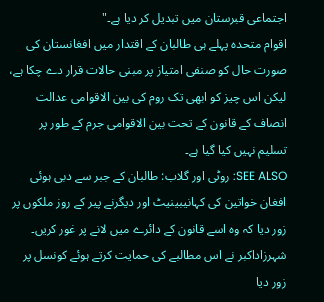اجتماعی قبرستان میں تبدیل کر دیا ہے۔"
اقوام متحدہ پہلے ہی طالبان کے اقتدار میں افغانستان کی صورت حال کو صنفی امتیاز پر مبنی حالات قرار دے چکا ہے، لیکن اس چیز کو ابھی تک روم کی بین الاقوامی عدالت انصاف کے قانون کے تحت بین الاقوامی جرم کے طور پر تسلیم نہیں کیا گیا ہے۔
SEE ALSO: روٹی اور گلاب: طالبان کے جبر سے دبی ہوئی افغان خواتین کی کہانیبینیٹ اور دیگرنے پیر کے روز ملکوں پر زور دیا کہ وہ اسے قانون کے دائرے میں لانے پر غور کریں۔
شہرزاداکبر نے اس مطالبے کی حمایت کرتے ہوئے کونسل پر زور دیا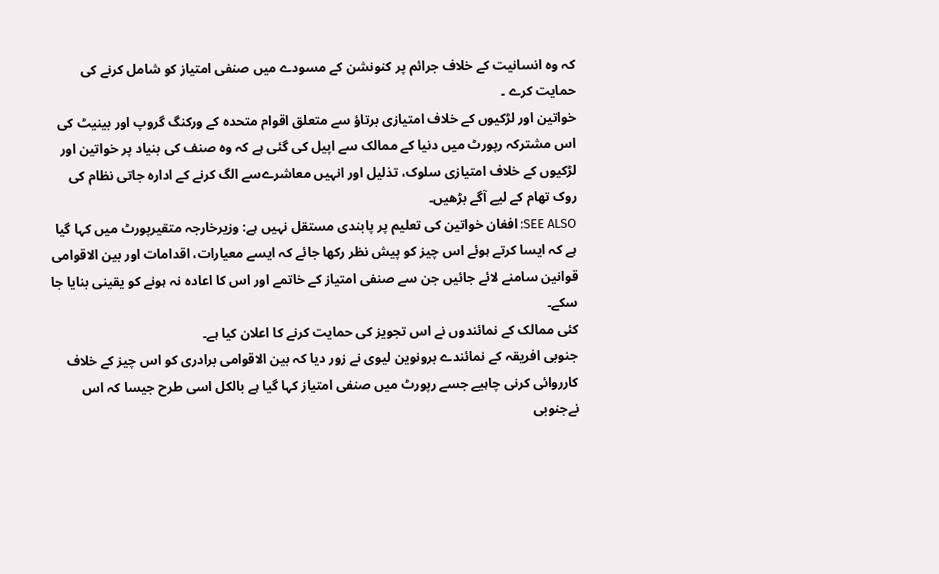کہ وہ انسانیت کے خلاف جرائم پر کنونشن کے مسودے میں صنفی امتیاز کو شامل کرنے کی حمایت کرے ۔
خواتین اور لڑکیوں کے خلاف امتیازی برتاؤ سے متعلق اقوام متحدہ کے ورکنگ گروپ اور بینیٹ کی اس مشترکہ رپورٹ میں دنیا کے ممالک سے اپیل کی گئی ہے کہ وہ صنف کی بنیاد پر خواتین اور لڑکیوں کے خلاف امتیازی سلوک، تذلیل اور انہیں معاشرےسے الگ کرنے کے ادارہ جاتی نظام کی روک تھام کے لیے آگے بڑھیں۔
SEE ALSO: افغان خواتین کی تعلیم پر پابندی مستقل نہیں ہے: وزیرخارجہ متقیرپورٹ میں کہا گیا ہے کہ ایسا کرتے ہوئے اس چیز کو پیش نظر رکھا جائے کہ ایسے معیارات، اقدامات اور بین الاقوامی قوانین سامنے لائے جائیں جن سے صنفی امتیاز کے خاتمے اور اس کا اعادہ نہ ہونے کو یقینی بنایا جا سکے۔
کئی ممالک کے نمائندوں نے اس تجویز کی حمایت کرنے کا اعلان کیا ہے۔
جنوبی افریقہ کے نمائندے برونوین لیوی نے زور دیا کہ بین الاقوامی برادری کو اس چیز کے خلاف کارروائی کرنی چاہیے جسے رپورٹ میں صنفی امتیاز کہا گیا ہے بالکل اسی طرح جیسا کہ اس نےجنوبی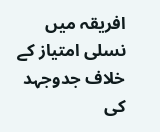افریقہ میں نسلی امتیاز کے خلاف جدوجہد کی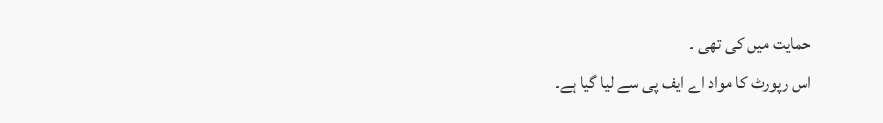حمایت میں کی تھی ۔
اس رپورٹ کا مواد اے ایف پی سے لیا گیا ہے۔